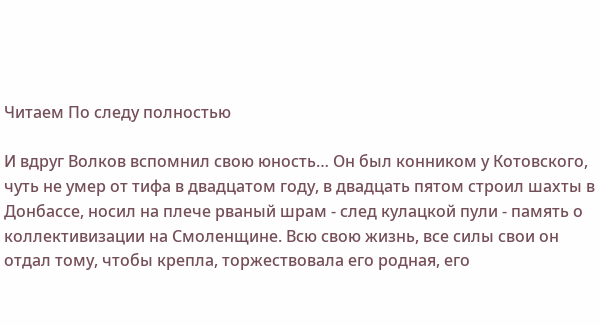Читаем По следу полностью

И вдруг Волков вспомнил свою юность… Он был конником у Котовского, чуть не умер от тифа в двадцатом году, в двадцать пятом строил шахты в Донбассе, носил на плече рваный шрам - след кулацкой пули - память о коллективизации на Смоленщине. Всю свою жизнь, все силы свои он отдал тому, чтобы крепла, торжествовала его родная, его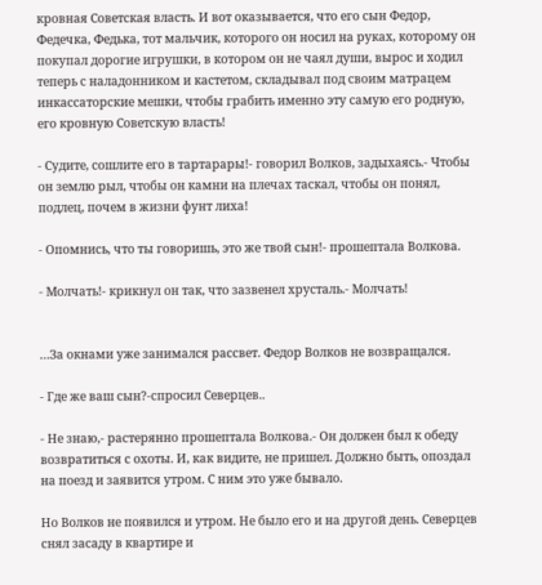кровная Советская власть. И вот оказывается, что его сын Федор, Федечка, Федька, тот мальчик, которого он носил на руках, которому он покупал дорогие игрушки, в котором он не чаял души, вырос и ходил теперь с наладонником и кастетом, складывал под своим матрацем инкассаторские мешки, чтобы грабить именно эту самую его родную, его кровную Советскую власть!

- Судите, сошлите его в тартарары!- говорил Волков, задыхаясь.- Чтобы он землю рыл, чтобы он камни на плечах таскал, чтобы он понял, подлец, почем в жизни фунт лиха!

- Опомнись, что ты говоришь, это же твой сын!- прошептала Волкова.

- Молчать!- крикнул он так, что зазвенел хрусталь.- Молчать!


…За окнами уже занимался рассвет. Федор Волков не возвращался.

- Где же ваш сын?-спросил Северцев..

- Не знаю,- растерянно прошептала Волкова.- Он должен был к обеду возвратиться с охоты. И, как видите, не пришел. Должно быть, опоздал на поезд и заявится утром. С ним это уже бывало.

Но Волков не появился и утром. Не было его и на другой день. Северцев снял засаду в квартире и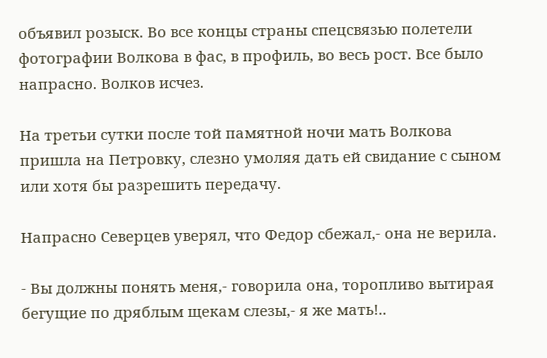объявил розыск. Во все концы страны спецсвязью полетели фотографии Волкова в фас, в профиль, во весь рост. Все было напрасно. Волков исчез.

На третьи сутки после той памятной ночи мать Волкова пришла на Петровку, слезно умоляя дать ей свидание с сыном или хотя бы разрешить передачу.

Напрасно Северцев уверял, что Федор сбежал,- она не верила.

- Вы должны понять меня,- говорила она, торопливо вытирая бегущие по дряблым щекам слезы,- я же мать!..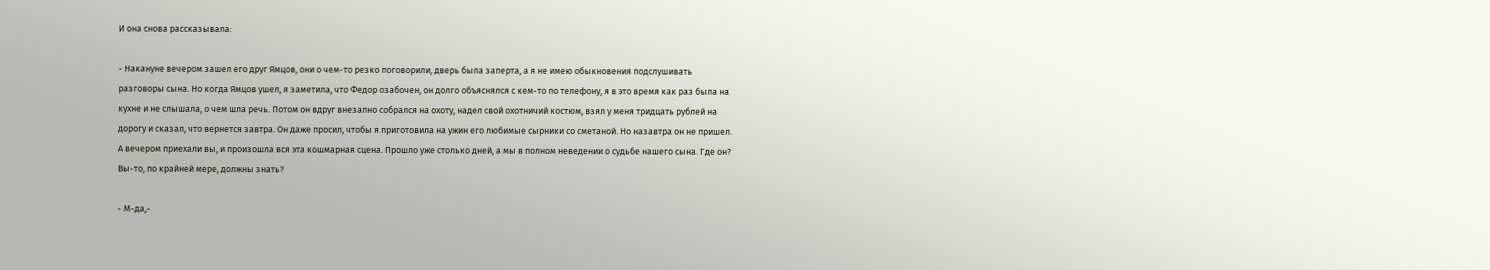И она снова рассказывала:

- Накануне вечером зашел его друг Ямцов, они о чем-то резко поговорили, дверь была заперта, а я не имею обыкновения подслушивать разговоры сына. Но когда Ямцов ушел, я заметила, что Федор озабочен, он долго объяснялся с кем-то по телефону, я в это время как раз была на кухне и не слышала, о чем шла речь. Потом он вдруг внезапно собрался на охоту, надел свой охотничий костюм, взял у меня тридцать рублей на дорогу и сказал, что вернется завтра. Он даже просил, чтобы я приготовила на ужин его любимые сырники со сметаной. Но назавтра он не пришел. А вечером приехали вы, и произошла вся эта кошмарная сцена. Прошло уже столько дней, а мы в полном неведении о судьбе нашего сына. Где он? Вы-то, по крайней мере, должны знать?

- М-да,-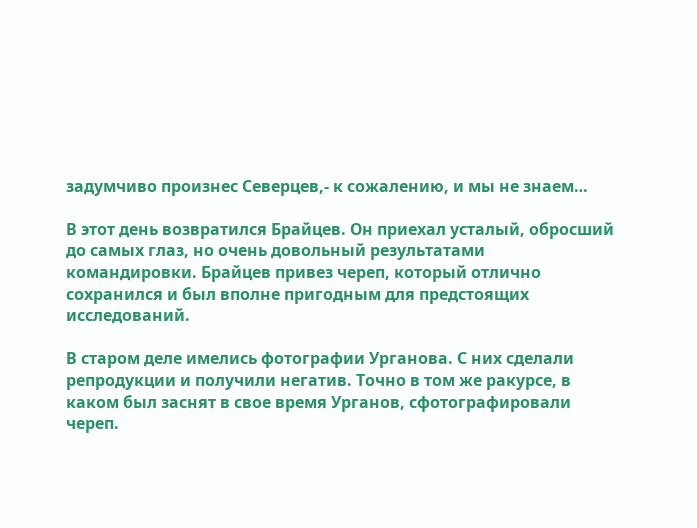задумчиво произнес Северцев,- к сожалению, и мы не знаем…

В этот день возвратился Брайцев. Он приехал усталый, обросший до самых глаз, но очень довольный результатами командировки. Брайцев привез череп, который отлично сохранился и был вполне пригодным для предстоящих исследований.

В старом деле имелись фотографии Урганова. С них сделали репродукции и получили негатив. Точно в том же ракурсе, в каком был заснят в свое время Урганов, сфотографировали череп.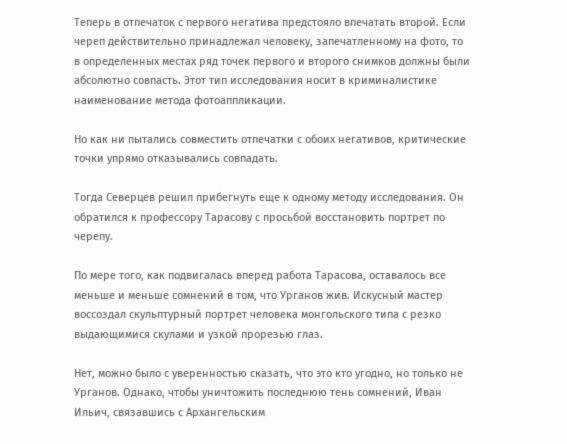Теперь в отпечаток с первого негатива предстояло впечатать второй. Если череп действительно принадлежал человеку, запечатленному на фото, то в определенных местах ряд точек первого и второго снимков должны были абсолютно совпасть. Этот тип исследования носит в криминалистике наименование метода фотоаппликации.

Но как ни пытались совместить отпечатки с обоих негативов, критические точки упрямо отказывались совпадать.

Тогда Северцев решил прибегнуть еще к одному методу исследования. Он обратился к профессору Тарасову с просьбой восстановить портрет по черепу.

По мере того, как подвигалась вперед работа Тарасова, оставалось все меньше и меньше сомнений в том, что Урганов жив. Искусный мастер воссоздал скульптурный портрет человека монгольского типа с резко выдающимися скулами и узкой прорезью глаз.

Нет, можно было с уверенностью сказать, что это кто угодно, но только не Урганов. Однако, чтобы уничтожить последнюю тень сомнений, Иван Ильич, связавшись с Архангельским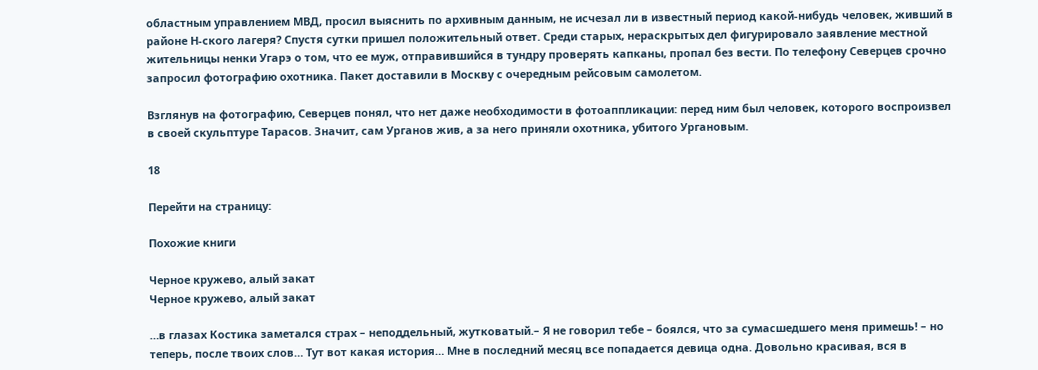областным управлением МВД, просил выяснить по архивным данным, не исчезал ли в известный период какой-нибудь человек, живший в районе Н-ского лагеря? Спустя сутки пришел положительный ответ. Среди старых, нераскрытых дел фигурировало заявление местной жительницы ненки Угарэ о том, что ее муж, отправившийся в тундру проверять капканы, пропал без вести. По телефону Северцев срочно запросил фотографию охотника. Пакет доставили в Москву с очередным рейсовым самолетом.

Взглянув на фотографию, Северцев понял, что нет даже необходимости в фотоаппликации: перед ним был человек, которого воспроизвел в своей скульптуре Тарасов. Значит, сам Урганов жив, а за него приняли охотника, убитого Ургановым.

18

Перейти на страницу:

Похожие книги

Черное кружево, алый закат
Черное кружево, алый закат

…в глазах Костика заметался страх – неподдельный, жутковатый.– Я не говорил тебе – боялся, что за сумасшедшего меня примешь! – но теперь, после твоих слов… Тут вот какая история… Мне в последний месяц все попадается девица одна. Довольно красивая, вся в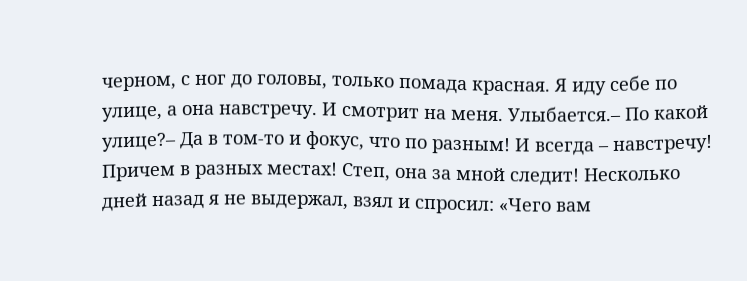черном, с ног до головы, только помада красная. Я иду себе по улице, а она навстречу. И смотрит на меня. Улыбается.– По какой улице?– Да в том-то и фокус, что по разным! И всегда – навстречу! Причем в разных местах! Степ, она за мной следит! Несколько дней назад я не выдержал, взял и спросил: «Чего вам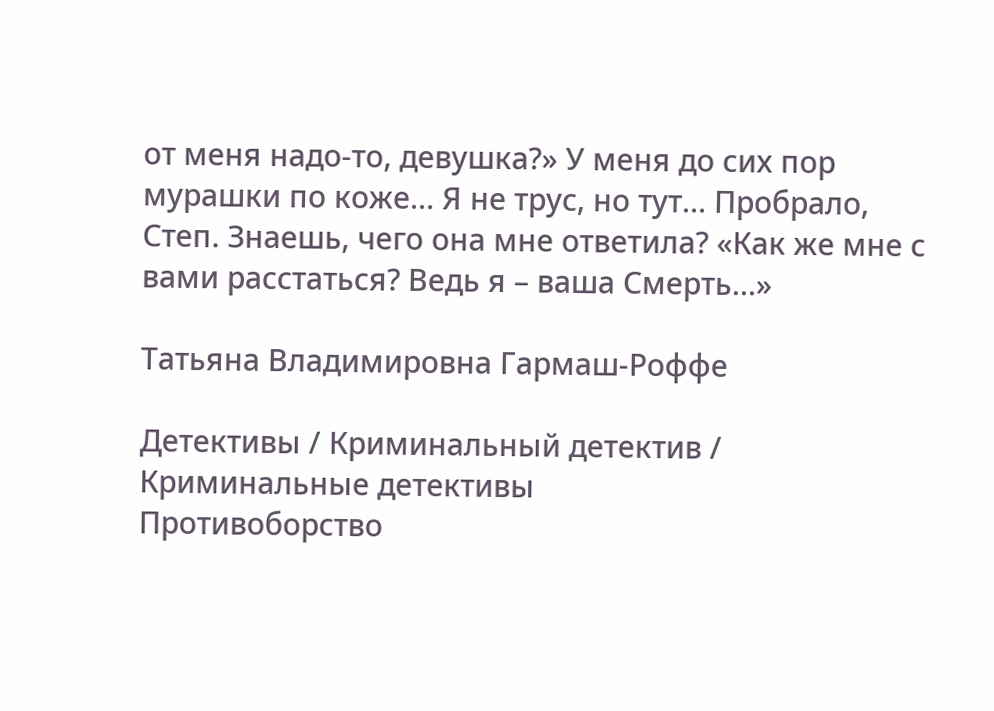от меня надо-то, девушка?» У меня до сих пор мурашки по коже… Я не трус, но тут… Пробрало, Степ. Знаешь, чего она мне ответила? «Как же мне с вами расстаться? Ведь я – ваша Смерть…»

Татьяна Владимировна Гармаш-Роффе

Детективы / Криминальный детектив / Криминальные детективы
Противоборство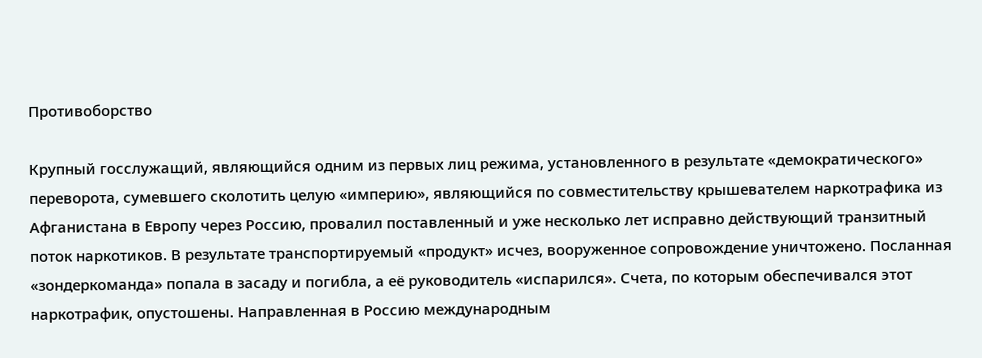Противоборство

Крупный госслужащий, являющийся одним из первых лиц режима, установленного в результате «демократического» переворота, сумевшего сколотить целую «империю», являющийся по совместительству крышевателем наркотрафика из Афганистана в Европу через Россию, провалил поставленный и уже несколько лет исправно действующий транзитный поток наркотиков. В результате транспортируемый «продукт» исчез, вооруженное сопровождение уничтожено. Посланная «зондеркоманда» попала в засаду и погибла, а её руководитель «испарился». Счета, по которым обеспечивался этот наркотрафик, опустошены. Направленная в Россию международным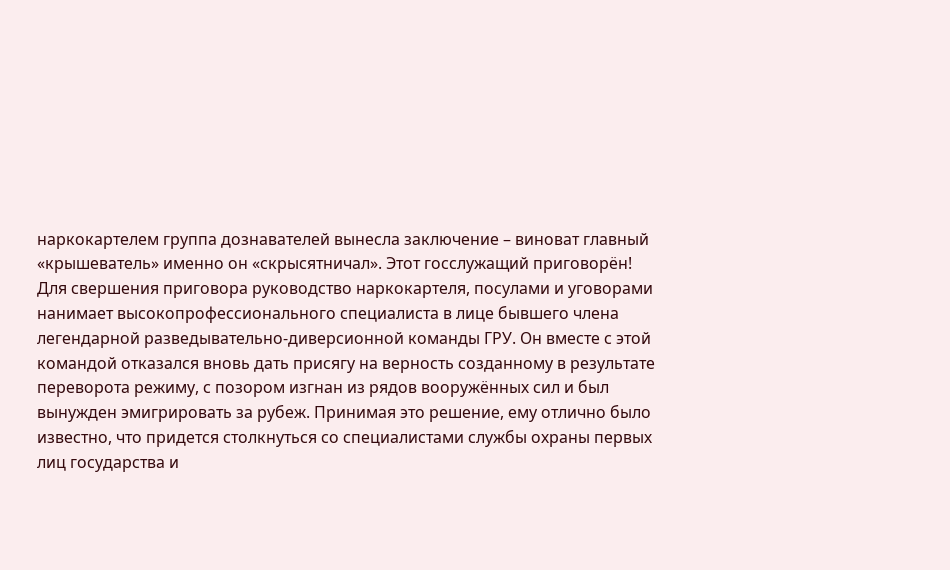наркокартелем группа дознавателей вынесла заключение – виноват главный «крышеватель» именно он «скрысятничал». Этот госслужащий приговорён! Для свершения приговора руководство наркокартеля, посулами и уговорами нанимает высокопрофессионального специалиста в лице бывшего члена легендарной разведывательно-диверсионной команды ГРУ. Он вместе с этой командой отказался вновь дать присягу на верность созданному в результате переворота режиму, с позором изгнан из рядов вооружённых сил и был вынужден эмигрировать за рубеж. Принимая это решение, ему отлично было известно, что придется столкнуться со специалистами службы охраны первых лиц государства и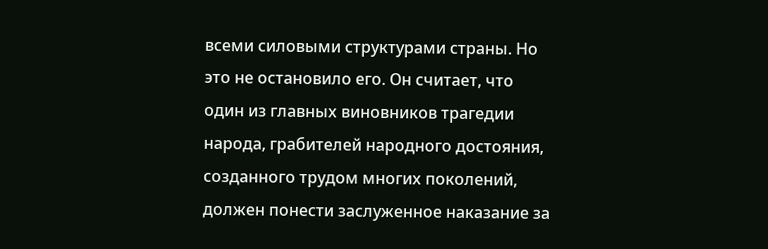всеми силовыми структурами страны. Но это не остановило его. Он считает, что один из главных виновников трагедии народа, грабителей народного достояния, созданного трудом многих поколений, должен понести заслуженное наказание за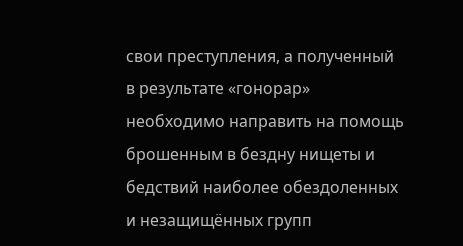свои преступления, а полученный в результате «гонорар» необходимо направить на помощь брошенным в бездну нищеты и бедствий наиболее обездоленных и незащищённых групп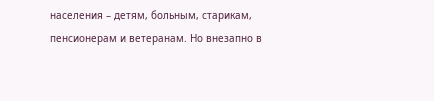населения – детям, больным, старикам, пенсионерам и ветеранам. Но внезапно в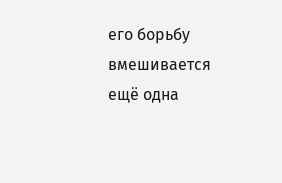его борьбу вмешивается ещё одна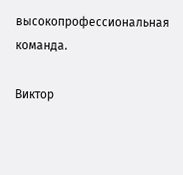высокопрофессиональная команда.

Виктор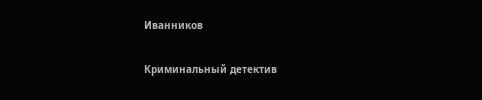Иванников

Криминальный детектив